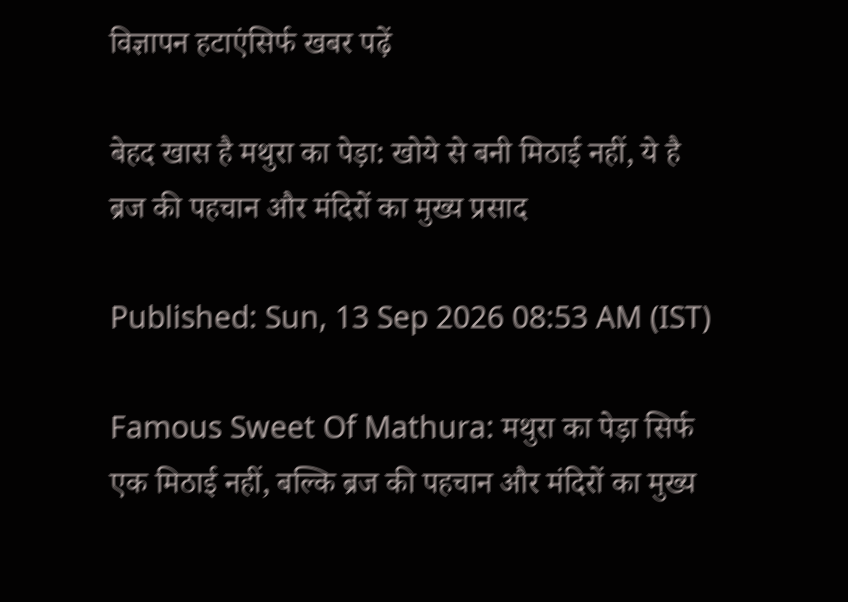विज्ञापन हटाएंसिर्फ खबर पढ़ें

बेहद खास है मथुरा का पेड़ा: खोये से बनी मिठाई नहीं, ये है ब्रज की पहचान और मंदिरों का मुख्य प्रसाद

Published: Sun, 13 Sep 2026 08:53 AM (IST)

Famous Sweet Of Mathura: मथुरा का पेड़ा सिर्फ एक मिठाई नहीं, बल्कि ब्रज की पहचान और मंदिरों का मुख्य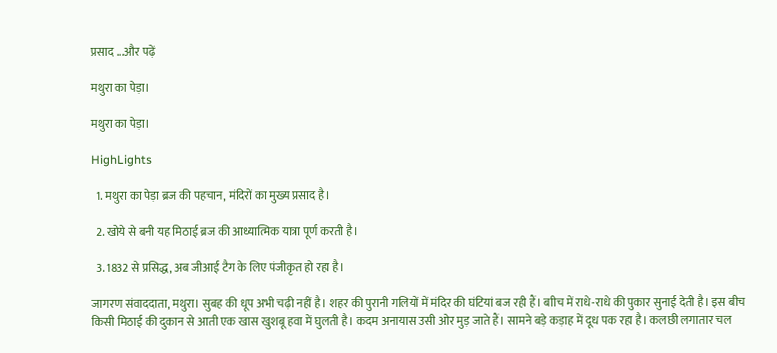प्रसाद ...और पढ़ें

मथुरा का पेड़ा।

मथुरा का पेड़ा।

HighLights

  1. मथुरा का पेड़ा ब्रज की पहचान, मंदिरों का मुख्य प्रसाद है।

  2. खोये से बनी यह मिठाई ब्रज की आध्यात्मिक यात्रा पूर्ण करती है।

  3. 1832 से प्रसिद्ध, अब जीआई टैग के लिए पंजीकृत हो रहा है।

जागरण संवाददाता, मथुरा। सुबह की धूप अभी चढ़ी नहीं है। शहर की पुरानी गलियों में मंदिर की घंटियां बज रही हैं। बाीच में राधे-राधे की पुकार सुनाई देती है। इस बीच किसी मिठाई की दुकान से आती एक खास खुशबू हवा में घुलती है। कदम अनायास उसी ओर मुड़ जाते हैं। सामने बड़े कड़ाह में दूध पक रहा है। कलछी लगातार चल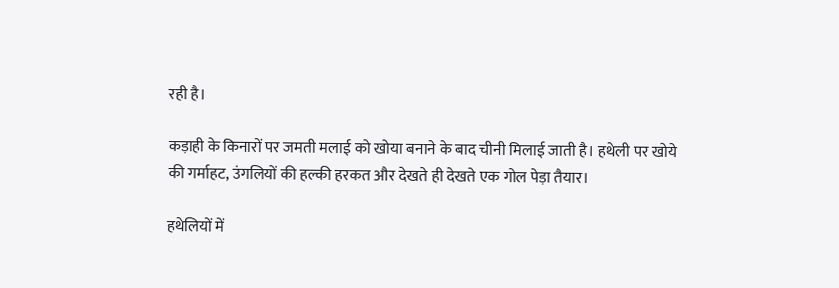रही है।

कड़ाही के किनारों पर जमती मलाई को खोया बनाने के बाद चीनी मिलाई जाती है। हथेली पर खोये की गर्माहट, उंगलियों की हल्की हरकत और देखते ही देखते एक गोल पेड़ा तैयार।

हथेलियों में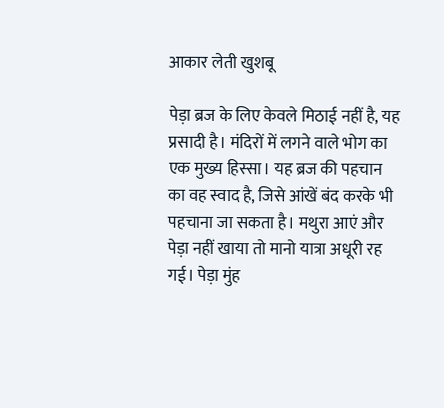आकार लेती खुशबू

पेड़ा ब्रज के लिए केवले मिठाई नहीं है, यह प्रसादी है। मंदिरों में लगने वाले भोग का एक मुख्य हिस्सा। यह ब्रज की पहचान का वह स्वाद है, जिसे आंखें बंद करके भी पहचाना जा सकता है। मथुरा आएं और पेड़ा नहीं खाया तो मानो यात्रा अधूरी रह गई। पेड़ा मुंह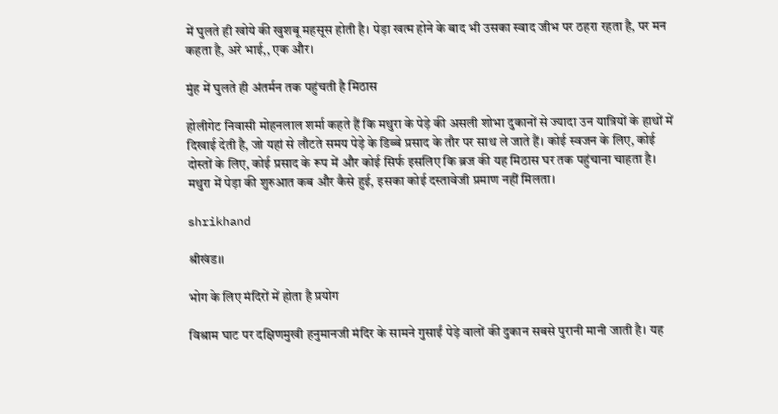में घुलते ही खोये की खुशबू महसूस होती है। पेड़ा खत्म होने के बाद भी उसका स्वाद जीभ पर ठहरा रहता है, पर मन कहता है, अरे भाई,, एक और।

मुंह में घुलते ही अंतर्मन तक पहुंचती है मिठास

होलीगेट निवासी मोहनलाल शर्मा कहते हैं कि मथुरा के पेड़े की असली शोभा दुकानों से ज्यादा उन यात्रियों के हाथों में दिखाई देती है, जो यहां से लौटते समय पेड़े के डिब्बे प्रसाद के तौर पर साथ ले जाते हैं। कोई स्वजन के लिए, कोई दोस्तों के लिए, कोई प्रसाद के रूप में और कोई सिर्फ इसलिए कि ब्रज की यह मिठास घर तक पहुंचाना चाहता है। मथुरा में पेड़ा की शुरुआत कब और कैसे हुई, इसका कोई दस्तावेजी प्रमाण नहीं मिलता।

shrikhand

श्रीखंड।।

भोग के लिए मंदिरों में होता है प्रयोग

विश्राम घाट पर दक्षिणमुखी हनुमानजी मंदिर के सामने गुसाईं पेड़े वालों की दुकान सबसे पुरानी मानी जाती है। यह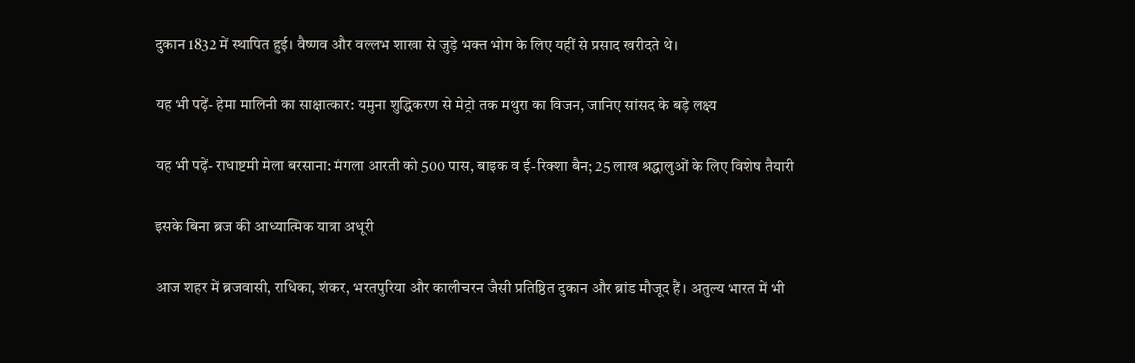दुकान 1832 में स्थापित हुई। वैष्णव और वल्लभ शाखा से जुड़े भक्त भोग के लिए यहीं से प्रसाद खरीदते थे।

यह भी पढ़ें- हेमा मालिनी का साक्षात्कार: यमुना शुद्धिकरण से मेट्रो तक मथुरा का विजन, जानिए सांसद के बड़े लक्ष्य

यह भी पढ़ें- राधाष्टमी मेला बरसाना: मंगला आरती को 500 पास, बाइक व ई-रिक्शा बैन; 25 लाख श्रद्धालुओं के लिए विशेष तैयारी

इसके बिना ब्रज की आध्यात्मिक यात्रा अधूरी

आज शहर में ब्रजवासी, राधिका, शंकर, भरतपुरिया और कालीचरन जैसी प्रतिष्ठित दुकान और ब्रांड मौजूद हैं। अतुल्य भारत में भी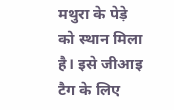मथुरा के पेड़े को स्थान मिला है। इसे जीआइ टैग के लिए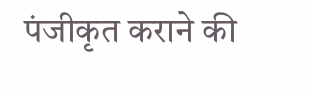पंजीकृत कराने की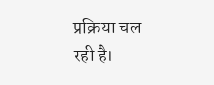प्रक्रिया चल रही है।